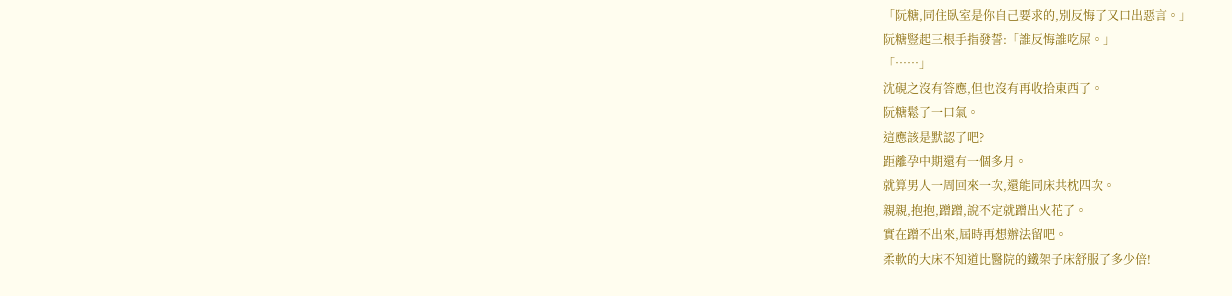「阮糖,同住臥室是你自己要求的,別反悔了又口出惡言。」
阮糖豎起三根手指發誓:「誰反悔誰吃屎。」
「……」
沈硯之沒有答應,但也沒有再收拾東西了。
阮糖鬆了一口氣。
這應該是默認了吧?
距離孕中期還有一個多月。
就算男人一周回來一次,還能同床共枕四次。
親親,抱抱,蹭蹭,說不定就蹭出火花了。
實在蹭不出來,屆時再想辦法留吧。
柔軟的大床不知道比醫院的鐵架子床舒服了多少倍!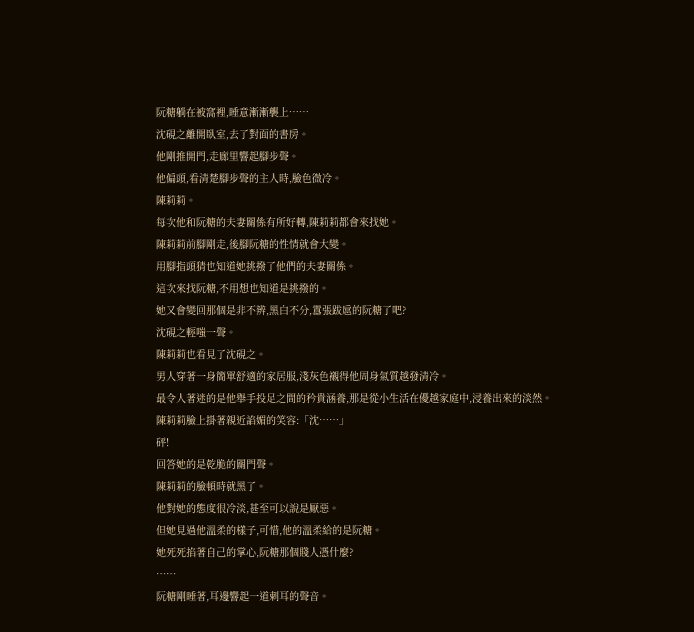阮糖躺在被窩裡,睡意漸漸襲上……
沈硯之離開臥室,去了對面的書房。
他剛推開門,走廊里響起腳步聲。
他偏頭,看清楚腳步聲的主人時,臉色微冷。
陳莉莉。
每次他和阮糖的夫妻關係有所好轉,陳莉莉都會來找她。
陳莉莉前腳剛走,後腳阮糖的性情就會大變。
用腳指頭猜也知道她挑撥了他們的夫妻關係。
這次來找阮糖,不用想也知道是挑撥的。
她又會變回那個是非不辨,黑白不分,囂張跋扈的阮糖了吧?
沈硯之輕嗤一聲。
陳莉莉也看見了沈硯之。
男人穿著一身簡單舒適的家居服,淺灰色襯得他周身氣質越發清冷。
最令人著迷的是他舉手投足之間的矜貴涵養,那是從小生活在優越家庭中,浸養出來的淡然。
陳莉莉臉上掛著親近諂媚的笑容:「沈……」
砰!
回答她的是乾脆的關門聲。
陳莉莉的臉頓時就黑了。
他對她的態度很冷淡,甚至可以說是厭惡。
但她見過他溫柔的樣子,可惜,他的溫柔給的是阮糖。
她死死掐著自己的掌心,阮糖那個賤人憑什麼?
……
阮糖剛睡著,耳邊響起一道刺耳的聲音。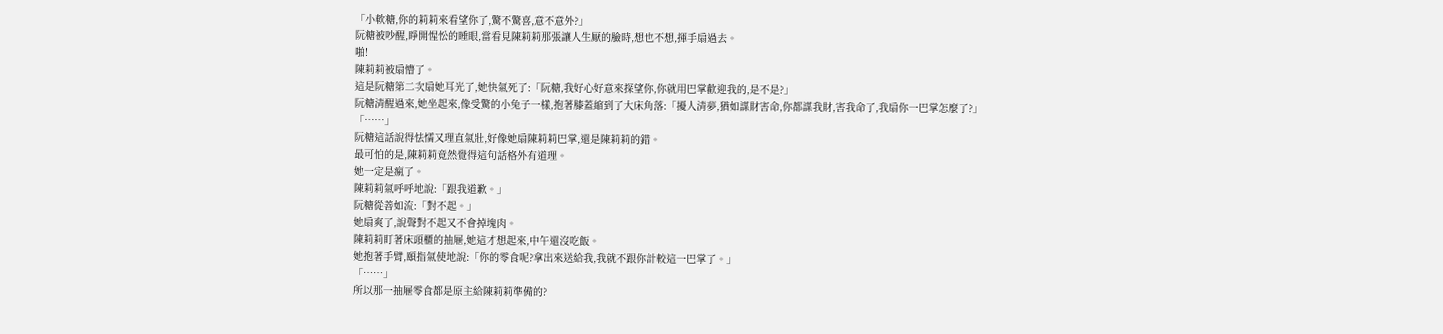「小軟糖,你的莉莉來看望你了,驚不驚喜,意不意外?」
阮糖被吵醒,睜開惺忪的睡眼,當看見陳莉莉那張讓人生厭的臉時,想也不想,揮手扇過去。
啪!
陳莉莉被扇懵了。
這是阮糖第二次扇她耳光了,她快氣死了:「阮糖,我好心好意來探望你,你就用巴掌歡迎我的,是不是?」
阮糖清醒過來,她坐起來,像受驚的小兔子一樣,抱著膝蓋縮到了大床角落:「擾人清夢,猶如謀財害命,你都謀我財,害我命了,我扇你一巴掌怎麼了?」
「……」
阮糖這話說得怯懦又理直氣壯,好像她扇陳莉莉巴掌,還是陳莉莉的錯。
最可怕的是,陳莉莉竟然覺得這句話格外有道理。
她一定是瘋了。
陳莉莉氣呼呼地說:「跟我道歉。」
阮糖從善如流:「對不起。」
她扇爽了,說聲對不起又不會掉塊肉。
陳莉莉盯著床頭櫃的抽屜,她這才想起來,中午還沒吃飯。
她抱著手臂,頤指氣使地說:「你的零食呢?拿出來送給我,我就不跟你計較這一巴掌了。」
「……」
所以那一抽屜零食都是原主給陳莉莉準備的?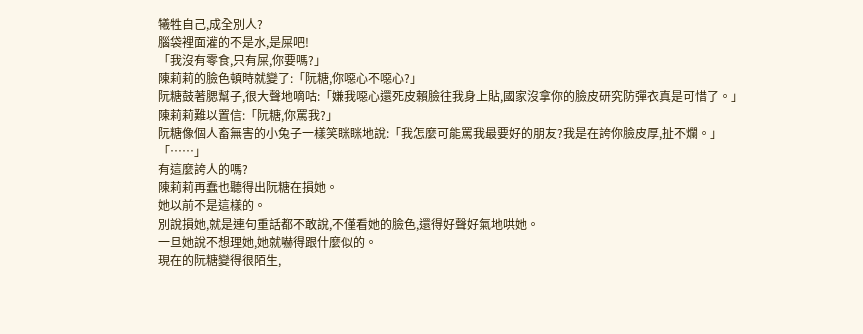犧牲自己,成全別人?
腦袋裡面灌的不是水,是屎吧!
「我沒有零食,只有屎,你要嗎?」
陳莉莉的臉色頓時就變了:「阮糖,你噁心不噁心?」
阮糖鼓著腮幫子,很大聲地嘀咕:「嫌我噁心還死皮賴臉往我身上貼,國家沒拿你的臉皮研究防彈衣真是可惜了。」
陳莉莉難以置信:「阮糖,你罵我?」
阮糖像個人畜無害的小兔子一樣笑眯眯地說:「我怎麼可能罵我最要好的朋友?我是在誇你臉皮厚,扯不爛。」
「……」
有這麼誇人的嗎?
陳莉莉再蠢也聽得出阮糖在損她。
她以前不是這樣的。
別說損她,就是連句重話都不敢說,不僅看她的臉色,還得好聲好氣地哄她。
一旦她說不想理她,她就嚇得跟什麼似的。
現在的阮糖變得很陌生,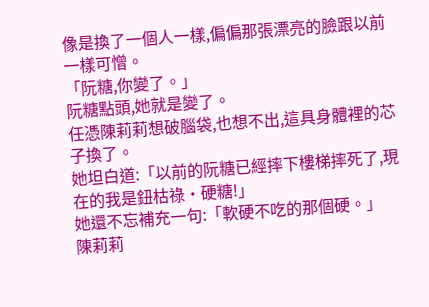像是換了一個人一樣,偏偏那張漂亮的臉跟以前一樣可憎。
「阮糖,你變了。」
阮糖點頭,她就是變了。
任憑陳莉莉想破腦袋,也想不出,這具身體裡的芯子換了。
她坦白道:「以前的阮糖已經摔下樓梯摔死了,現在的我是鈕枯祿·硬糖!」
她還不忘補充一句:「軟硬不吃的那個硬。」
陳莉莉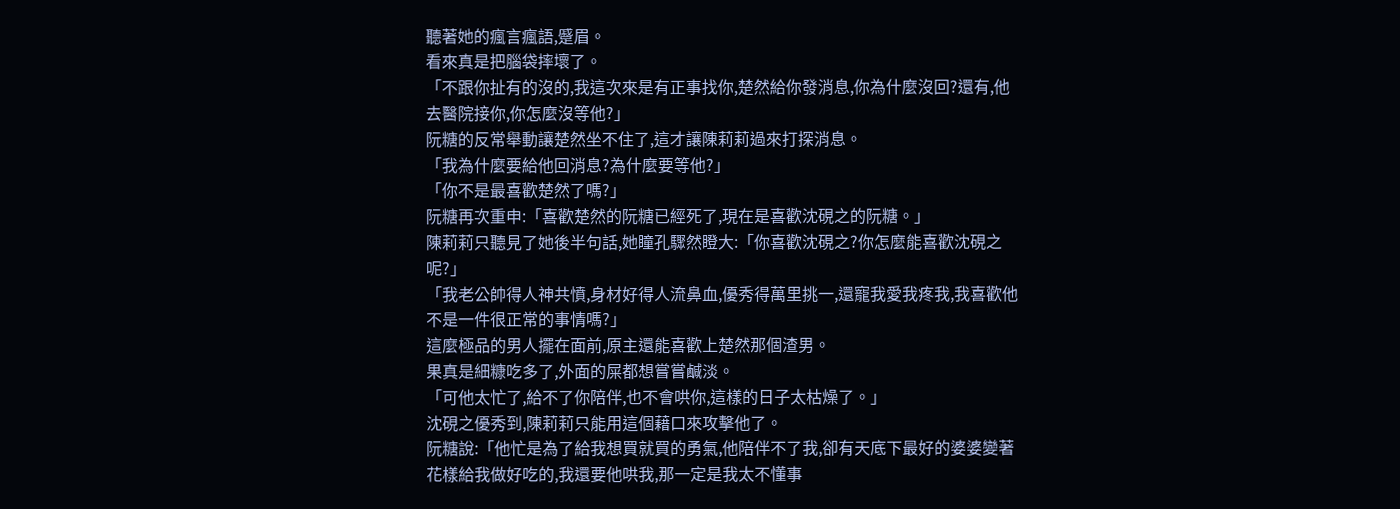聽著她的瘋言瘋語,蹙眉。
看來真是把腦袋摔壞了。
「不跟你扯有的沒的,我這次來是有正事找你,楚然給你發消息,你為什麼沒回?還有,他去醫院接你,你怎麼沒等他?」
阮糖的反常舉動讓楚然坐不住了,這才讓陳莉莉過來打探消息。
「我為什麼要給他回消息?為什麼要等他?」
「你不是最喜歡楚然了嗎?」
阮糖再次重申:「喜歡楚然的阮糖已經死了,現在是喜歡沈硯之的阮糖。」
陳莉莉只聽見了她後半句話,她瞳孔驟然瞪大:「你喜歡沈硯之?你怎麼能喜歡沈硯之呢?」
「我老公帥得人神共憤,身材好得人流鼻血,優秀得萬里挑一,還寵我愛我疼我,我喜歡他不是一件很正常的事情嗎?」
這麼極品的男人擺在面前,原主還能喜歡上楚然那個渣男。
果真是細糠吃多了,外面的屎都想嘗嘗鹹淡。
「可他太忙了,給不了你陪伴,也不會哄你,這樣的日子太枯燥了。」
沈硯之優秀到,陳莉莉只能用這個藉口來攻擊他了。
阮糖說:「他忙是為了給我想買就買的勇氣,他陪伴不了我,卻有天底下最好的婆婆變著花樣給我做好吃的,我還要他哄我,那一定是我太不懂事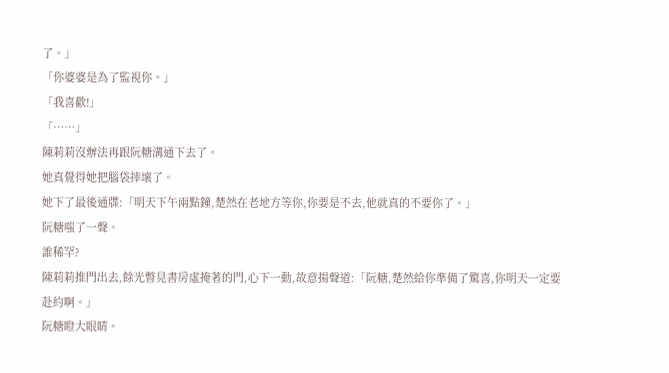了。」
「你婆婆是為了監視你。」
「我喜歡!」
「……」
陳莉莉沒辦法再跟阮糖溝通下去了。
她真覺得她把腦袋摔壞了。
她下了最後通牒:「明天下午兩點鐘,楚然在老地方等你,你要是不去,他就真的不要你了。」
阮糖嗤了一聲。
誰稀罕?
陳莉莉推門出去,餘光瞥見書房虛掩著的門,心下一動,故意揚聲道:「阮糖,楚然給你準備了驚喜,你明天一定要赴約啊。」
阮糖瞪大眼睛。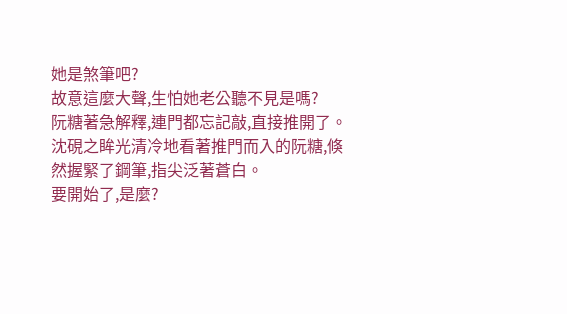她是煞筆吧?
故意這麼大聲,生怕她老公聽不見是嗎?
阮糖著急解釋,連門都忘記敲,直接推開了。
沈硯之眸光清冷地看著推門而入的阮糖,倏然握緊了鋼筆,指尖泛著蒼白。
要開始了,是麼?